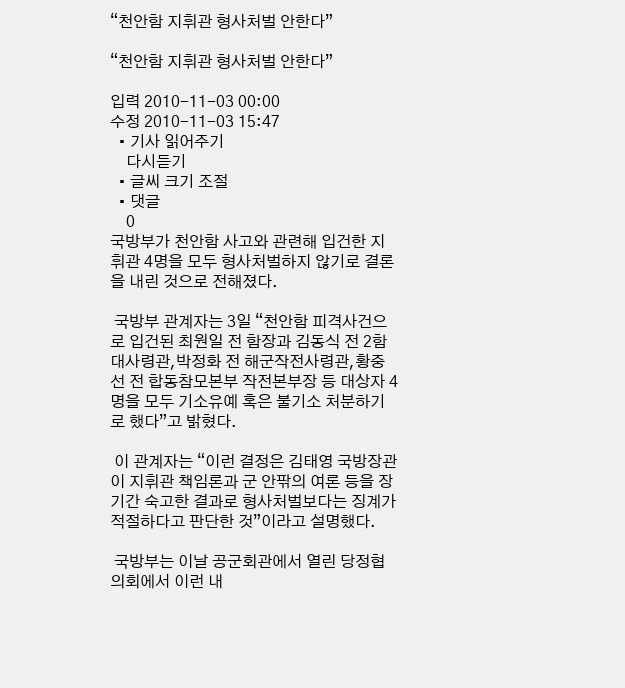“천안함 지휘관 형사처벌 안한다”

“천안함 지휘관 형사처벌 안한다”

입력 2010-11-03 00:00
수정 2010-11-03 15:47
  • 기사 읽어주기
    다시듣기
  • 글씨 크기 조절
  • 댓글
    0
국방부가 천안함 사고와 관련해 입건한 지휘관 4명을 모두 형사처벌하지 않기로 결론을 내린 것으로 전해졌다.

 국방부 관계자는 3일 “천안함 피격사건으로 입건된 최원일 전 함장과 김동식 전 2함대사령관,박정화 전 해군작전사령관,황중선 전 합동참모본부 작전본부장 등 대상자 4명을 모두 기소유예 혹은 불기소 처분하기로 했다”고 밝혔다.

 이 관계자는 “이런 결정은 김태영 국방장관이 지휘관 책임론과 군 안팎의 여론 등을 장기간 숙고한 결과로 형사처벌보다는 징계가 적절하다고 판단한 것”이라고 설명했다.

 국방부는 이날 공군회관에서 열린 당정협의회에서 이런 내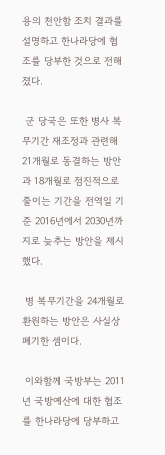용의 천안함 조치 결과를 설명하고 한나라당에 협조를 당부한 것으로 전해졌다.

 군 당국은 또한 병사 복무기간 재조정과 관련해 21개월로 동결하는 방안과 18개월로 점진적으로 줄이는 기간을 전역일 기준 2016년에서 2030년까지로 늦추는 방안을 제시했다.

 병 복무기간을 24개월로 환원하는 방안은 사실상 폐기한 셈이다.

 이와함께 국방부는 2011년 국방예산에 대한 협조를 한나라당에 당부하고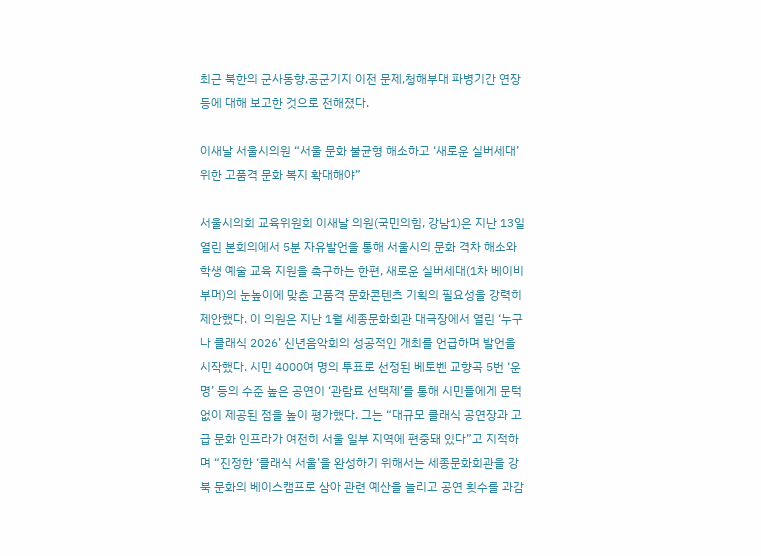최근 북한의 군사동향,공군기지 이전 문제,청해부대 파병기간 연장 등에 대해 보고한 것으로 전해졌다.

이새날 서울시의원 “서울 문화 불균형 해소하고 ‘새로운 실버세대’ 위한 고품격 문화 복지 확대해야”

서울시의회 교육위원회 이새날 의원(국민의힘, 강남1)은 지난 13일 열린 본회의에서 5분 자유발언을 통해 서울시의 문화 격차 해소와 학생 예술 교육 지원을 촉구하는 한편, 새로운 실버세대(1차 베이비부머)의 눈높이에 맞춘 고품격 문화콘텐츠 기획의 필요성을 강력히 제안했다. 이 의원은 지난 1월 세종문화회관 대극장에서 열린 ‘누구나 클래식 2026’ 신년음악회의 성공적인 개최를 언급하며 발언을 시작했다. 시민 4000여 명의 투표로 선정된 베토벤 교향곡 5번 ‘운명’ 등의 수준 높은 공연이 ‘관람료 선택제’를 통해 시민들에게 문턱 없이 제공된 점을 높이 평가했다. 그는 “대규모 클래식 공연장과 고급 문화 인프라가 여전히 서울 일부 지역에 편중돼 있다”고 지적하며 “진정한 ‘클래식 서울’을 완성하기 위해서는 세종문화회관을 강북 문화의 베이스캠프로 삼아 관련 예산을 늘리고 공연 횟수를 과감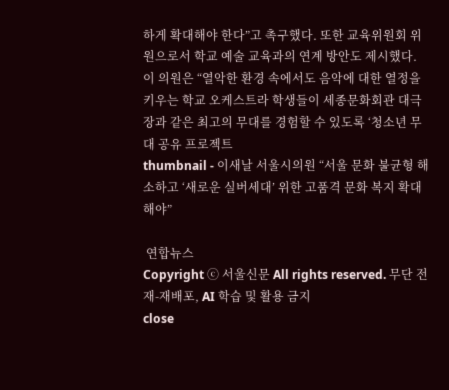하게 확대해야 한다”고 촉구했다. 또한 교육위원회 위원으로서 학교 예술 교육과의 연계 방안도 제시했다. 이 의원은 “열악한 환경 속에서도 음악에 대한 열정을 키우는 학교 오케스트라 학생들이 세종문화회관 대극장과 같은 최고의 무대를 경험할 수 있도록 ‘청소년 무대 공유 프로젝트
thumbnail - 이새날 서울시의원 “서울 문화 불균형 해소하고 ‘새로운 실버세대’ 위한 고품격 문화 복지 확대해야”

 연합뉴스
Copyright ⓒ 서울신문 All rights reserved. 무단 전재-재배포, AI 학습 및 활용 금지
close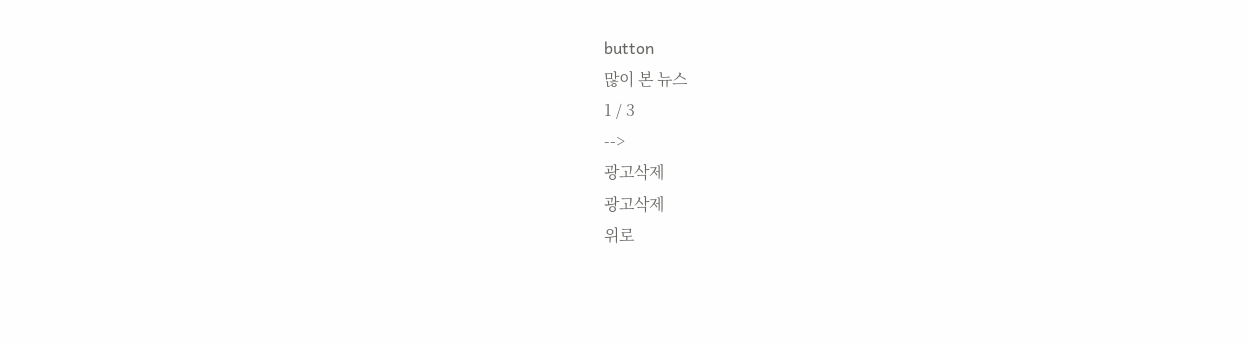button
많이 본 뉴스
1 / 3
-->
광고삭제
광고삭제
위로